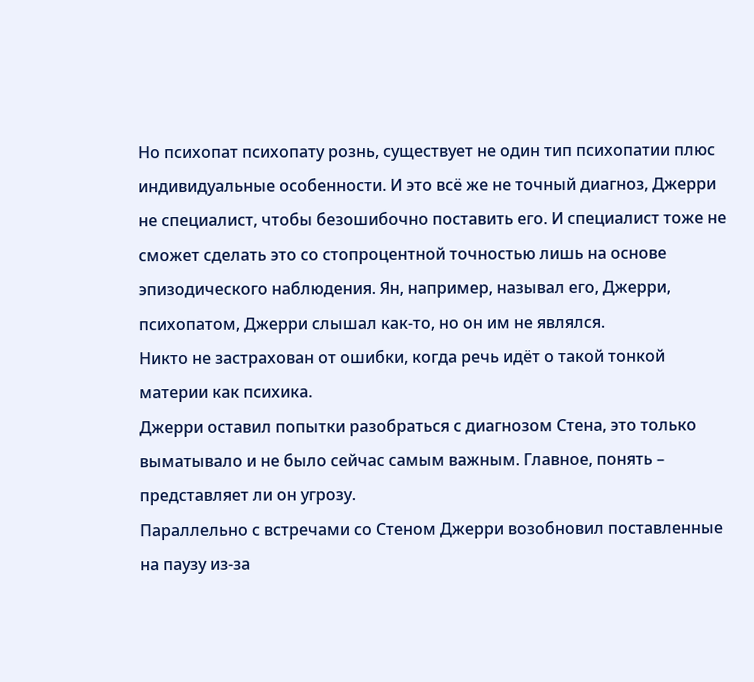Но психопат психопату рознь, существует не один тип психопатии плюс индивидуальные особенности. И это всё же не точный диагноз, Джерри не специалист, чтобы безошибочно поставить его. И специалист тоже не сможет сделать это со стопроцентной точностью лишь на основе эпизодического наблюдения. Ян, например, называл его, Джерри, психопатом, Джерри слышал как-то, но он им не являлся.
Никто не застрахован от ошибки, когда речь идёт о такой тонкой материи как психика.
Джерри оставил попытки разобраться с диагнозом Стена, это только выматывало и не было сейчас самым важным. Главное, понять – представляет ли он угрозу.
Параллельно с встречами со Стеном Джерри возобновил поставленные на паузу из-за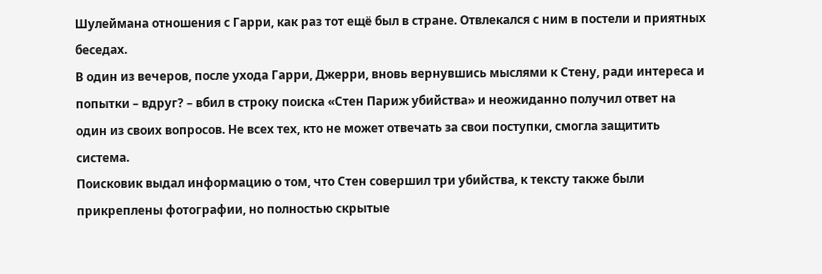Шулеймана отношения с Гарри, как раз тот ещё был в стране. Отвлекался с ним в постели и приятных беседах.
В один из вечеров, после ухода Гарри, Джерри, вновь вернувшись мыслями к Стену, ради интереса и попытки – вдруг? – вбил в строку поиска «Стен Париж убийства» и неожиданно получил ответ на один из своих вопросов. Не всех тех, кто не может отвечать за свои поступки, смогла защитить система.
Поисковик выдал информацию о том, что Стен совершил три убийства, к тексту также были прикреплены фотографии, но полностью скрытые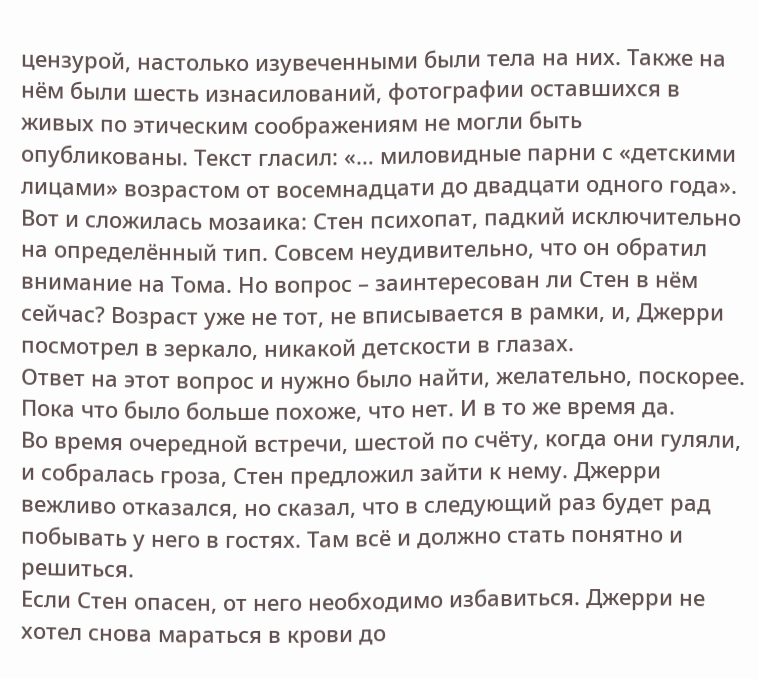цензурой, настолько изувеченными были тела на них. Также на нём были шесть изнасилований, фотографии оставшихся в живых по этическим соображениям не могли быть опубликованы. Текст гласил: «… миловидные парни с «детскими лицами» возрастом от восемнадцати до двадцати одного года».
Вот и сложилась мозаика: Стен психопат, падкий исключительно на определённый тип. Совсем неудивительно, что он обратил внимание на Тома. Но вопрос – заинтересован ли Стен в нём сейчас? Возраст уже не тот, не вписывается в рамки, и, Джерри посмотрел в зеркало, никакой детскости в глазах.
Ответ на этот вопрос и нужно было найти, желательно, поскорее. Пока что было больше похоже, что нет. И в то же время да.
Во время очередной встречи, шестой по счёту, когда они гуляли, и собралась гроза, Стен предложил зайти к нему. Джерри вежливо отказался, но сказал, что в следующий раз будет рад побывать у него в гостях. Там всё и должно стать понятно и решиться.
Если Стен опасен, от него необходимо избавиться. Джерри не хотел снова мараться в крови до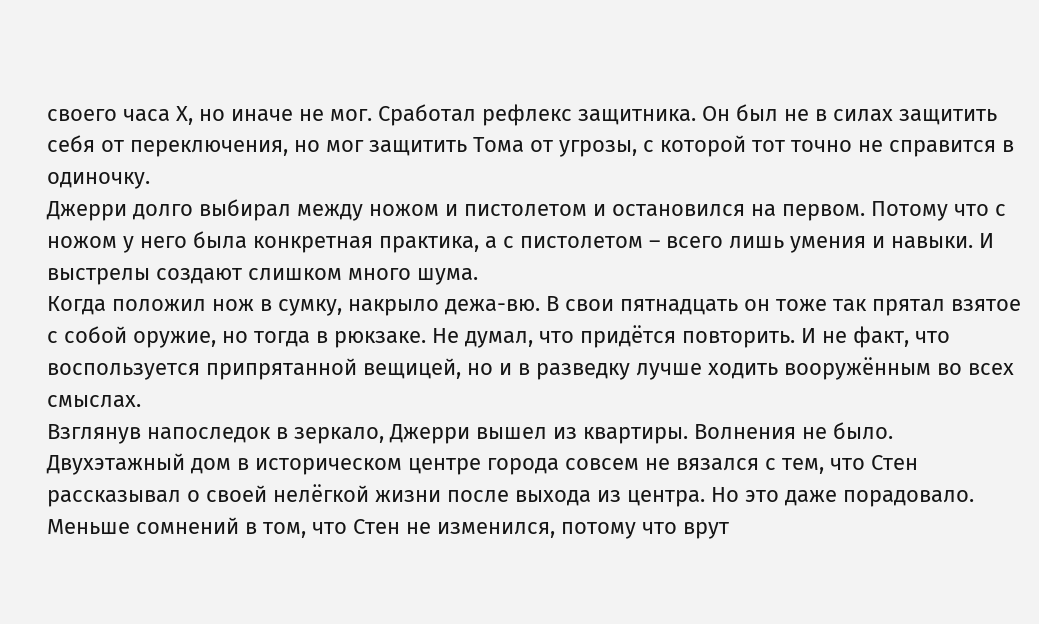своего часа Х, но иначе не мог. Сработал рефлекс защитника. Он был не в силах защитить себя от переключения, но мог защитить Тома от угрозы, с которой тот точно не справится в одиночку.
Джерри долго выбирал между ножом и пистолетом и остановился на первом. Потому что с ножом у него была конкретная практика, а с пистолетом – всего лишь умения и навыки. И выстрелы создают слишком много шума.
Когда положил нож в сумку, накрыло дежа-вю. В свои пятнадцать он тоже так прятал взятое с собой оружие, но тогда в рюкзаке. Не думал, что придётся повторить. И не факт, что воспользуется припрятанной вещицей, но и в разведку лучше ходить вооружённым во всех смыслах.
Взглянув напоследок в зеркало, Джерри вышел из квартиры. Волнения не было.
Двухэтажный дом в историческом центре города совсем не вязался с тем, что Стен рассказывал о своей нелёгкой жизни после выхода из центра. Но это даже порадовало. Меньше сомнений в том, что Стен не изменился, потому что врут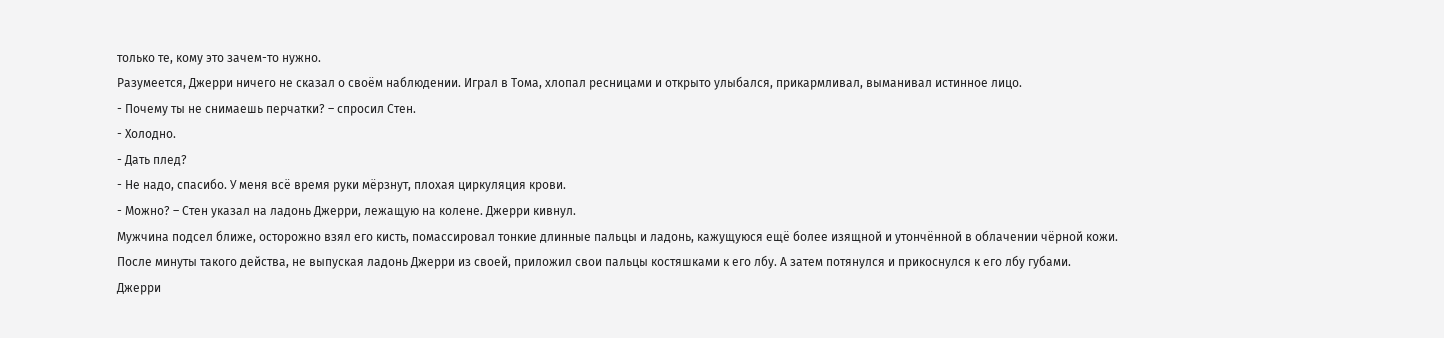только те, кому это зачем-то нужно.
Разумеется, Джерри ничего не сказал о своём наблюдении. Играл в Тома, хлопал ресницами и открыто улыбался, прикармливал, выманивал истинное лицо.
- Почему ты не снимаешь перчатки? – спросил Стен.
- Холодно.
- Дать плед?
- Не надо, спасибо. У меня всё время руки мёрзнут, плохая циркуляция крови.
- Можно? – Стен указал на ладонь Джерри, лежащую на колене. Джерри кивнул.
Мужчина подсел ближе, осторожно взял его кисть, помассировал тонкие длинные пальцы и ладонь, кажущуюся ещё более изящной и утончённой в облачении чёрной кожи. После минуты такого действа, не выпуская ладонь Джерри из своей, приложил свои пальцы костяшками к его лбу. А затем потянулся и прикоснулся к его лбу губами.
Джерри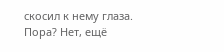скосил к нему глаза.
Пора? Нет, ещё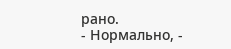рано.
- Нормально, -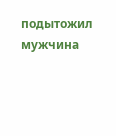подытожил мужчина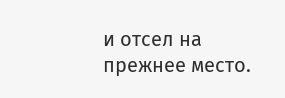и отсел на прежнее место.